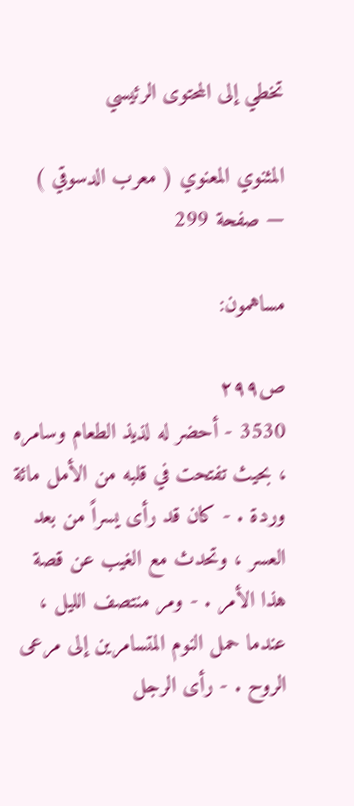تخطي إلى المحتوى الرئيسي

المثنوي المعنوي ( معرب الدسوقي ) — صفحة 299

مساهمون:

ص٢٩٩
3530 - أحضر له لذيذ الطعام وسامره ، بحيث تفتحت في قلبه من الأمل مائة وردة . - كان قد رأى يسراً من بعد العسر ، وتحدث مع الغيب عن قصة هذا الأمر . - ومر منتصف الليل ، عندما حمل النوم المتسامرين إلى مرعى الروح . - رأى الرجل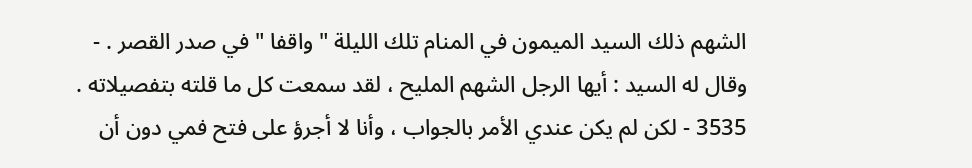الشهم ذلك السيد الميمون في المنام تلك الليلة " واقفا " في صدر القصر . - وقال له السيد : أيها الرجل الشهم المليح ، لقد سمعت كل ما قلته بتفصيلاته . 3535 - لكن لم يكن عندي الأمر بالجواب ، وأنا لا أجرؤ على فتح فمي دون أن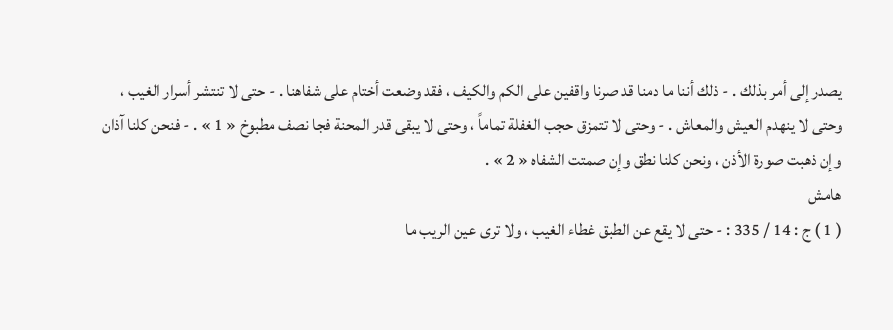يصدر إلى أمر بذلك . - ذلك أننا ما دمنا قد صرنا واقفين على الكم والكيف ، فقد وضعت أختام على شفاهنا . - حتى لا تنتشر أسرار الغيب ، وحتى لا ينهدم العيش والمعاش . - وحتى لا تتمزق حجب الغفلة تماماً ، وحتى لا يبقى قدر المحنة فجا نصف مطبوخ « 1 » . - فنحن كلنا آذان وإن ذهبت صورة الأذن ، ونحن كلنا نطق وإن صمتت الشفاه « 2 » .
هامش
( 1 ) ج : 14 / 335 : - حتى لا يقع عن الطبق غطاء الغيب ، ولا ترى عين الريب ما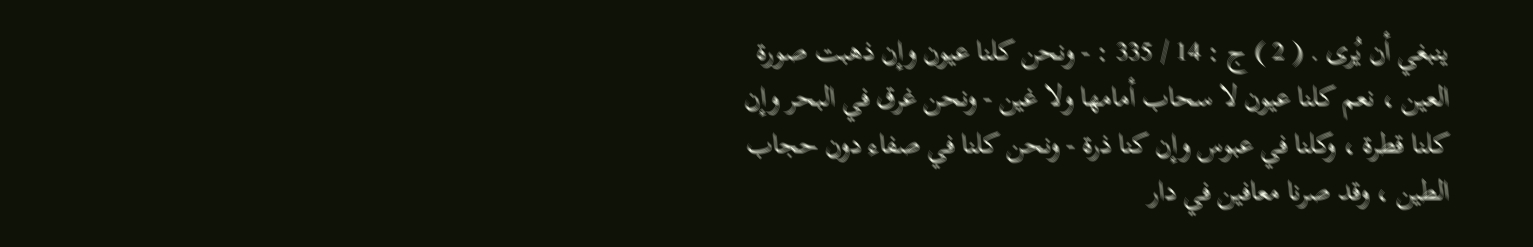ينبغي أن يُرى . ( 2 ) ج : 14 / 335 : - ونحن كلنا عيون وإن ذهبت صورة العين ، نعم كلنا عيون لا سحاب أمامها ولا غين - ونحن غرق في البحر وإن كلنا قطرة ، وكلنا في عبوس وإن كنا ذرة - ونحن كلنا في صفاء دون حجاب الطين ، وقد صرنا معافين في دار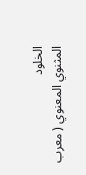الخلود
المثنوي المعنوي ( معرب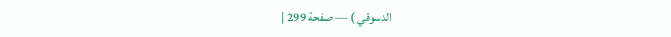الدسوقي ) — صفحة 299 |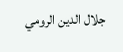جلال الدين الرومي